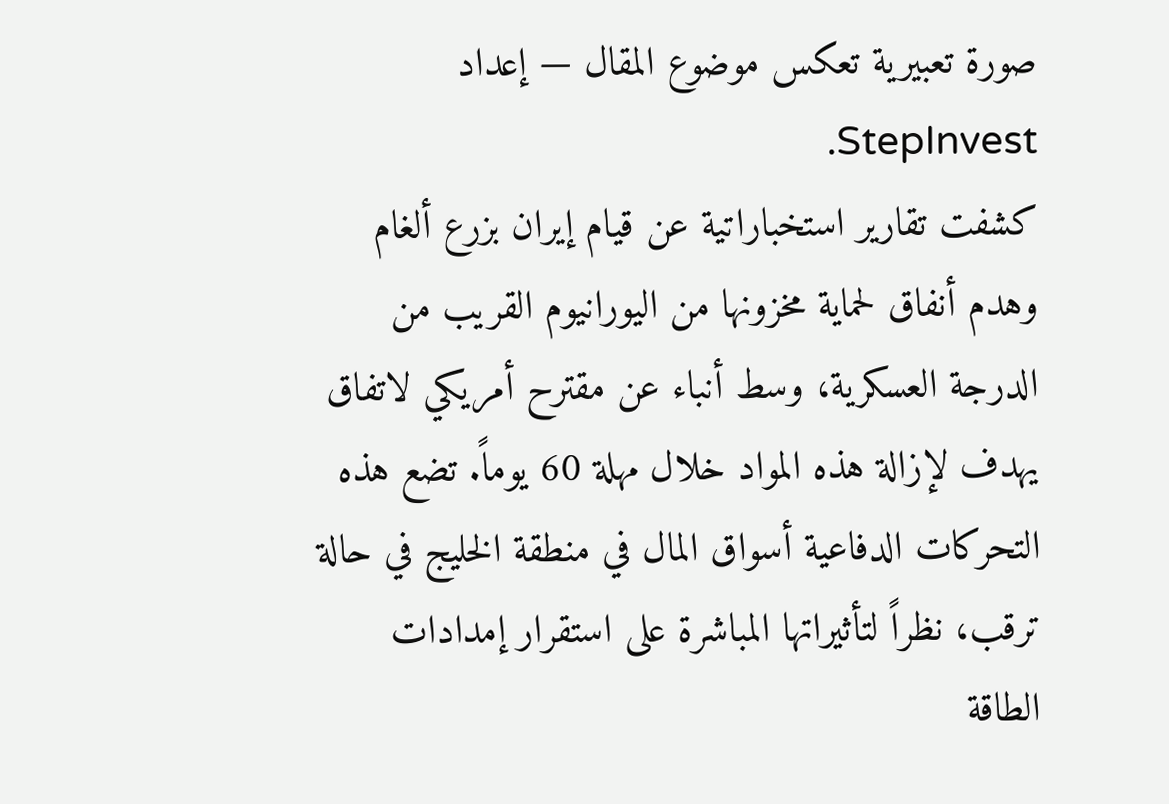صورة تعبيرية تعكس موضوع المقال — إعداد StepInvest.
كشفت تقارير استخباراتية عن قيام إيران بزرع ألغام وهدم أنفاق لحماية مخزونها من اليورانيوم القريب من الدرجة العسكرية، وسط أنباء عن مقترح أمريكي لاتفاق يهدف لإزالة هذه المواد خلال مهلة 60 يوماً. تضع هذه التحركات الدفاعية أسواق المال في منطقة الخليج في حالة ترقب، نظراً لتأثيراتها المباشرة على استقرار إمدادات الطاقة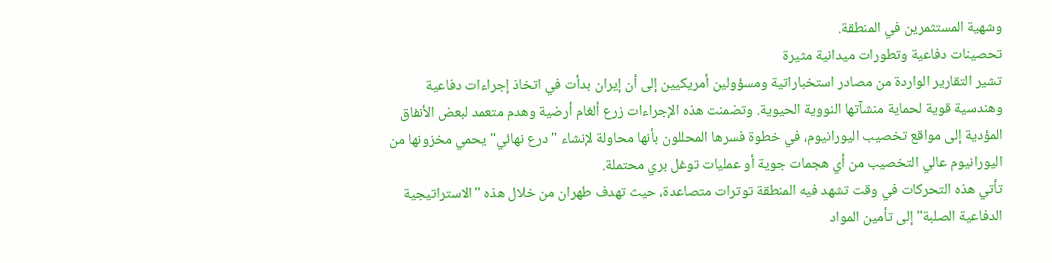وشهية المستثمرين في المنطقة.
تحصينات دفاعية وتطورات ميدانية مثيرة
تشير التقارير الواردة من مصادر استخباراتية ومسؤولين أمريكيين إلى أن إيران بدأت في اتخاذ إجراءات دفاعية وهندسية قوية لحماية منشآتها النووية الحيوية. وتضمنت هذه الإجراءات زرع ألغام أرضية وهدم متعمد لبعض الأنفاق المؤدية إلى مواقع تخصيب اليورانيوم، في خطوة فسرها المحللون بأنها محاولة لإنشاء "درع نهائي" يحمي مخزونها من اليورانيوم عالي التخصيب من أي هجمات جوية أو عمليات توغل بري محتملة.
تأتي هذه التحركات في وقت تشهد فيه المنطقة توترات متصاعدة، حيث تهدف طهران من خلال هذه "الاستراتيجية الدفاعية الصلبة" إلى تأمين المواد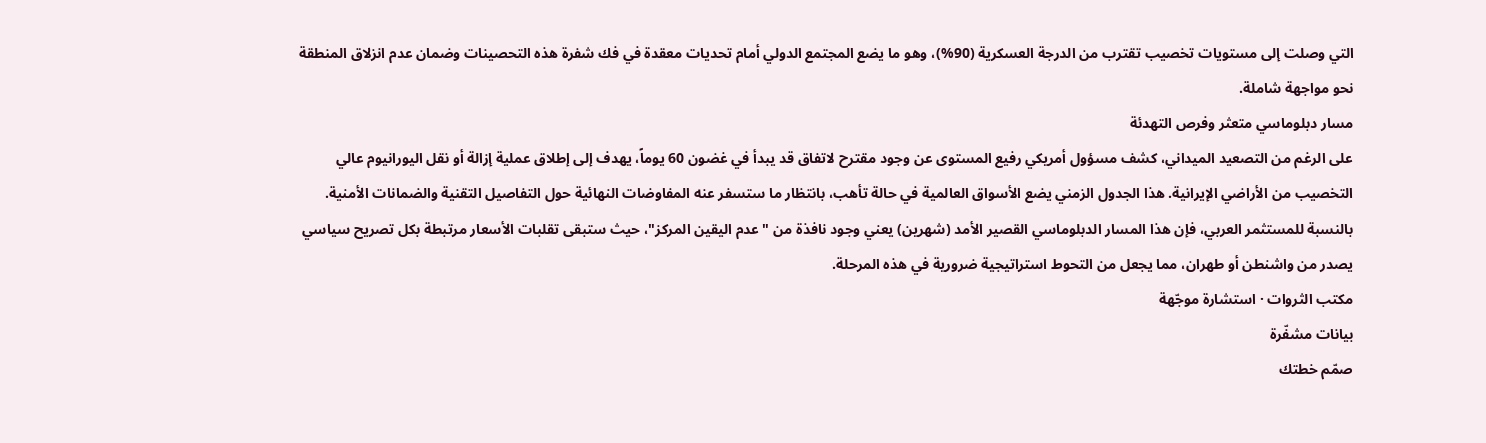التي وصلت إلى مستويات تخصيب تقترب من الدرجة العسكرية (90%)، وهو ما يضع المجتمع الدولي أمام تحديات معقدة في فك شفرة هذه التحصينات وضمان عدم انزلاق المنطقة نحو مواجهة شاملة.
مسار دبلوماسي متعثر وفرص التهدئة
على الرغم من التصعيد الميداني، كشف مسؤول أمريكي رفيع المستوى عن وجود مقترح لاتفاق قد يبدأ في غضون 60 يوماً، يهدف إلى إطلاق عملية إزالة أو نقل اليورانيوم عالي التخصيب من الأراضي الإيرانية. هذا الجدول الزمني يضع الأسواق العالمية في حالة تأهب، بانتظار ما ستسفر عنه المفاوضات النهائية حول التفاصيل التقنية والضمانات الأمنية.
بالنسبة للمستثمر العربي، فإن هذا المسار الدبلوماسي القصير الأمد (شهرين) يعني وجود نافذة من "عدم اليقين المركز"، حيث ستبقى تقلبات الأسعار مرتبطة بكل تصريح سياسي يصدر من واشنطن أو طهران، مما يجعل من التحوط استراتيجية ضرورية في هذه المرحلة.
مكتب الثروات · استشارة موجّهة
بيانات مشفّرة
صمّم خطتك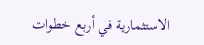الاستثمارية في أربع خطوات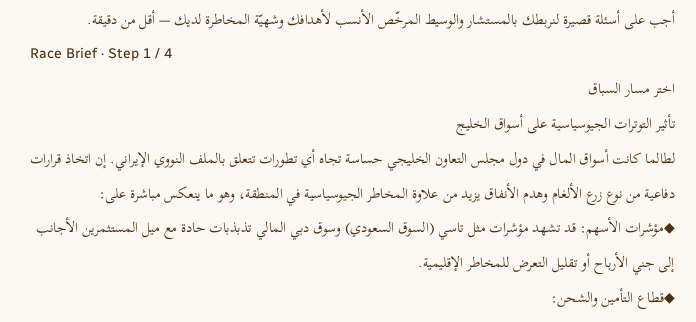أجب على أسئلة قصيرة لنربطك بالمستشار والوسيط المرخّص الأنسب لأهدافك وشهيّة المخاطرة لديك — أقل من دقيقة.
Race Brief · Step 1 / 4
اختر مسار السباق
تأثير التوترات الجيوسياسية على أسواق الخليج
لطالما كانت أسواق المال في دول مجلس التعاون الخليجي حساسة تجاه أي تطورات تتعلق بالملف النووي الإيراني. إن اتخاذ قرارات دفاعية من نوع زرع الألغام وهدم الأنفاق يزيد من علاوة المخاطر الجيوسياسية في المنطقة، وهو ما ينعكس مباشرة على:
◆مؤشرات الأسهم: قد تشهد مؤشرات مثل تاسي (السوق السعودي) وسوق دبي المالي تذبذبات حادة مع ميل المستثمرين الأجانب إلى جني الأرباح أو تقليل التعرض للمخاطر الإقليمية.
◆قطاع التأمين والشحن: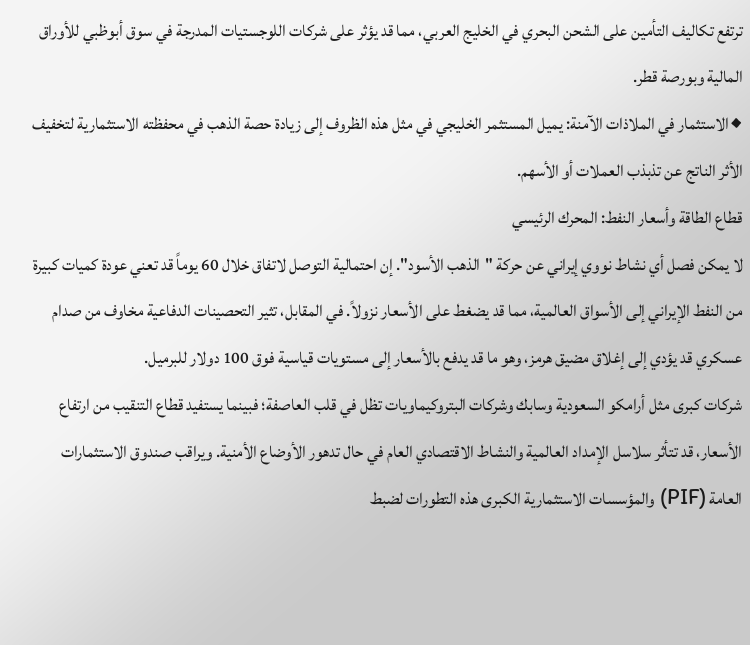ترتفع تكاليف التأمين على الشحن البحري في الخليج العربي، مما قد يؤثر على شركات اللوجستيات المدرجة في سوق أبوظبي للأوراق المالية وبورصة قطر.
◆الاستثمار في الملاذات الآمنة: يميل المستثمر الخليجي في مثل هذه الظروف إلى زيادة حصة الذهب في محفظته الاستثمارية لتخفيف الأثر الناتج عن تذبذب العملات أو الأسهم.
قطاع الطاقة وأسعار النفط: المحرك الرئيسي
لا يمكن فصل أي نشاط نووي إيراني عن حركة "الذهب الأسود". إن احتمالية التوصل لاتفاق خلال 60 يوماً قد تعني عودة كميات كبيرة من النفط الإيراني إلى الأسواق العالمية، مما قد يضغط على الأسعار نزولاً. في المقابل، تثير التحصينات الدفاعية مخاوف من صدام عسكري قد يؤدي إلى إغلاق مضيق هرمز، وهو ما قد يدفع بالأسعار إلى مستويات قياسية فوق 100 دولار للبرميل.
شركات كبرى مثل أرامكو السعودية وسابك وشركات البتروكيماويات تظل في قلب العاصفة؛ فبينما يستفيد قطاع التنقيب من ارتفاع الأسعار، قد تتأثر سلاسل الإمداد العالمية والنشاط الاقتصادي العام في حال تدهور الأوضاع الأمنية. ويراقب صندوق الاستثمارات العامة (PIF) والمؤسسات الاستثمارية الكبرى هذه التطورات لضبط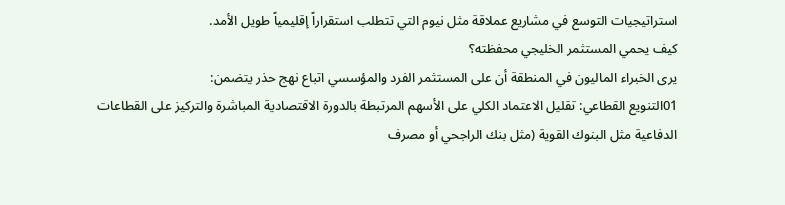استراتيجيات التوسع في مشاريع عملاقة مثل نيوم التي تتطلب استقراراً إقليمياً طويل الأمد.
كيف يحمي المستثمر الخليجي محفظته؟
يرى الخبراء الماليون في المنطقة أن على المستثمر الفرد والمؤسسي اتباع نهج حذر يتضمن:
01التنويع القطاعي: تقليل الاعتماد الكلي على الأسهم المرتبطة بالدورة الاقتصادية المباشرة والتركيز على القطاعات الدفاعية مثل البنوك القوية (مثل بنك الراجحي أو مصرف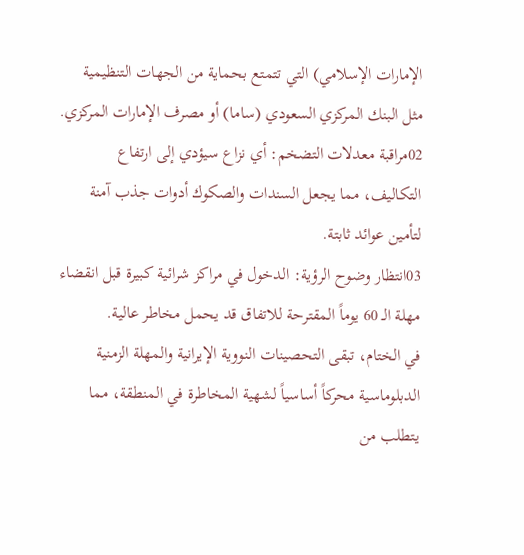الإمارات الإسلامي) التي تتمتع بحماية من الجهات التنظيمية مثل البنك المركزي السعودي (ساما) أو مصرف الإمارات المركزي.
02مراقبة معدلات التضخم: أي نزاع سيؤدي إلى ارتفاع التكاليف، مما يجعل السندات والصكوك أدوات جذب آمنة لتأمين عوائد ثابتة.
03انتظار وضوح الرؤية: الدخول في مراكز شرائية كبيرة قبل انقضاء مهلة الـ 60 يوماً المقترحة للاتفاق قد يحمل مخاطر عالية.
في الختام، تبقى التحصينات النووية الإيرانية والمهلة الزمنية الدبلوماسية محركاً أساسياً لشهية المخاطرة في المنطقة، مما يتطلب من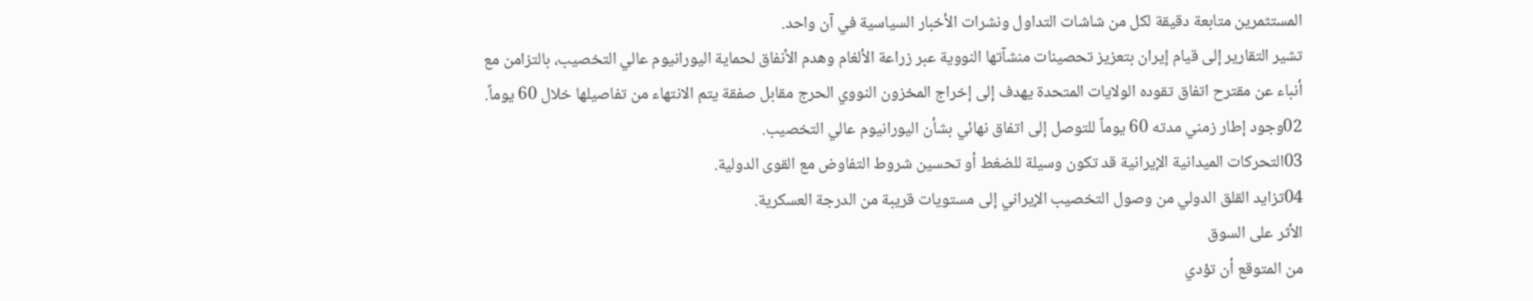المستثمرين متابعة دقيقة لكل من شاشات التداول ونشرات الأخبار السياسية في آن واحد.
تشير التقارير إلى قيام إيران بتعزيز تحصينات منشآتها النووية عبر زراعة الألغام وهدم الأنفاق لحماية اليورانيوم عالي التخصيب، بالتزامن مع أنباء عن مقترح اتفاق تقوده الولايات المتحدة يهدف إلى إخراج المخزون النووي الحرج مقابل صفقة يتم الانتهاء من تفاصيلها خلال 60 يوماً.
02وجود إطار زمني مدته 60 يوماً للتوصل إلى اتفاق نهائي بشأن اليورانيوم عالي التخصيب.
03التحركات الميدانية الإيرانية قد تكون وسيلة للضغط أو تحسين شروط التفاوض مع القوى الدولية.
04تزايد القلق الدولي من وصول التخصيب الإيراني إلى مستويات قريبة من الدرجة العسكرية.
الأثر على السوق
من المتوقع أن تؤدي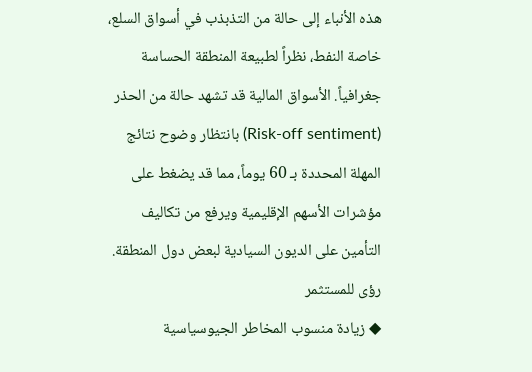هذه الأنباء إلى حالة من التذبذب في أسواق السلع، خاصة النفط، نظراً لطبيعة المنطقة الحساسة جغرافياً. الأسواق المالية قد تشهد حالة من الحذر (Risk-off sentiment) بانتظار وضوح نتائج المهلة المحددة بـ 60 يوماً، مما قد يضغط على مؤشرات الأسهم الإقليمية ويرفع من تكاليف التأمين على الديون السيادية لبعض دول المنطقة.
رؤى للمستثمر
◆ زيادة منسوب المخاطر الجيوسياسية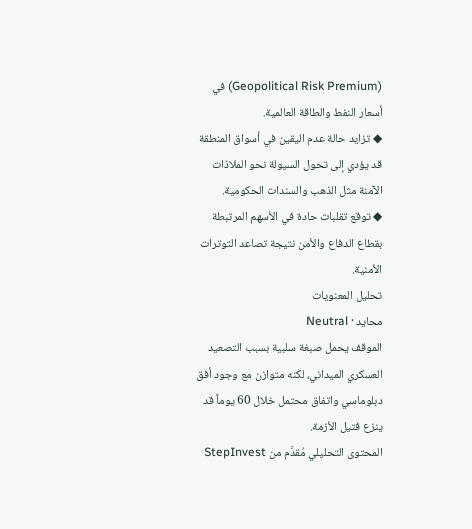(Geopolitical Risk Premium) في أسعار النفط والطاقة العالمية.
◆ تزايد حالة عدم اليقين في أسواق المنطقة قد يؤدي إلى تحول السيولة نحو الملاذات الآمنة مثل الذهب والسندات الحكومية.
◆ توقع تقلبات حادة في الأسهم المرتبطة بقطاع الدفاع والأمن نتيجة تصاعد التوترات الأمنية.
تحليل المعنويات
محايد · Neutral
الموقف يحمل صبغة سلبية بسبب التصعيد العسكري الميداني، لكنه متوازن مع وجود أفق دبلوماسي واتفاق محتمل خلال 60 يوماً قد ينزع فتيل الأزمة.
المحتوى التحليلي مُقدَّم من StepInvest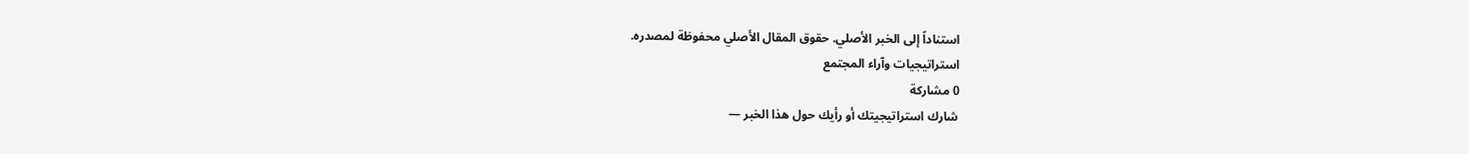استناداً إلى الخبر الأصلي. حقوق المقال الأصلي محفوظة لمصدره.
استراتيجيات وآراء المجتمع
0 مشاركة
شارك استراتيجيتك أو رأيك حول هذا الخبر —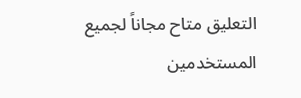التعليق متاح مجاناً لجميع المستخدمين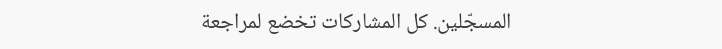المسجّلين. كل المشاركات تخضع لمراجعة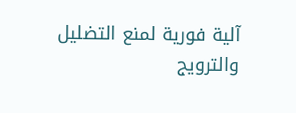آلية فورية لمنع التضليل والترويج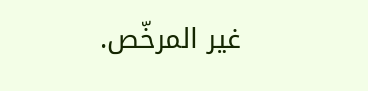غير المرخّص.